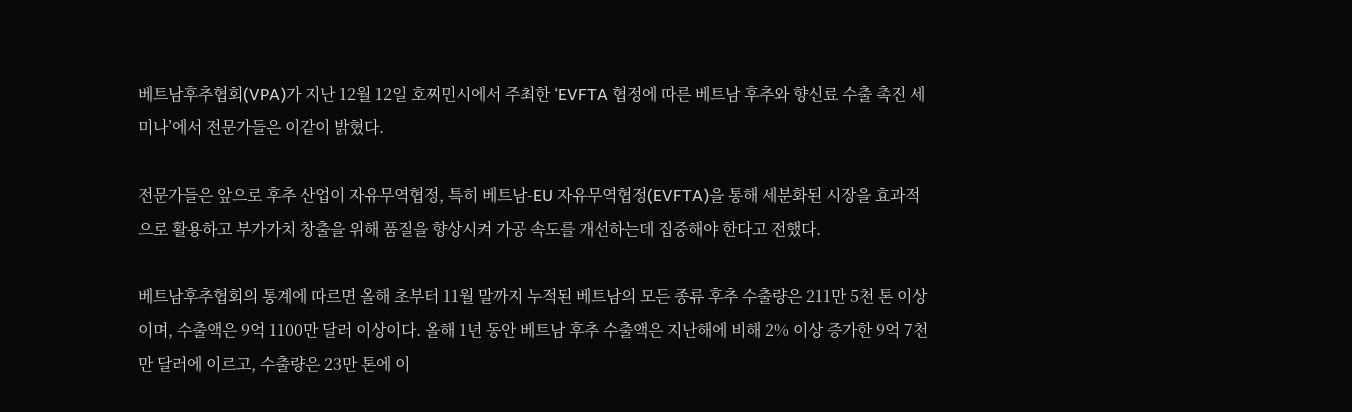베트남후추협회(VPA)가 지난 12월 12일 호찌민시에서 주최한 ‘EVFTA 협정에 따른 베트남 후추와 향신료 수출 촉진 세미나’에서 전문가들은 이같이 밝혔다.

전문가들은 앞으로 후추 산업이 자유무역협정, 특히 베트남-EU 자유무역협정(EVFTA)을 통해 세분화된 시장을 효과적으로 활용하고 부가가치 창출을 위해 품질을 향상시켜 가공 속도를 개선하는데 집중해야 한다고 전했다.

베트남후추협회의 통계에 따르면 올해 초부터 11월 말까지 누적된 베트남의 모든 종류 후추 수출량은 211만 5천 톤 이상이며, 수출액은 9억 1100만 달러 이상이다. 올해 1년 동안 베트남 후추 수출액은 지난해에 비해 2% 이상 증가한 9억 7천만 달러에 이르고, 수출량은 23만 톤에 이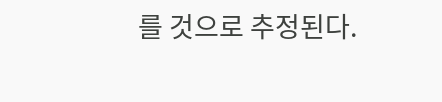를 것으로 추정된다.